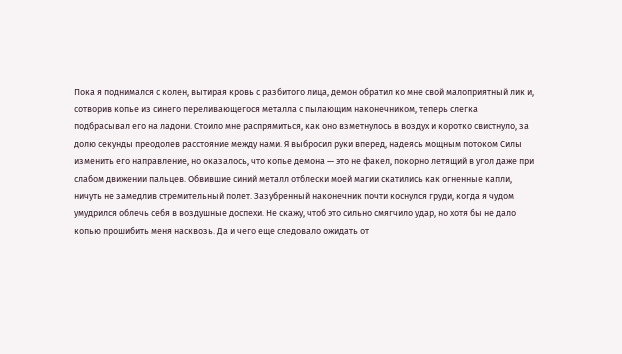Пока я поднимался с колен, вытирая кровь с разбитого лица, демон обратил ко мне свой малоприятный лик и, сотворив копье из синего переливающегося металла с пылающим наконечником, теперь слегка подбрасывал его на ладони. Стоило мне распрямиться, как оно взметнулось в воздух и коротко свистнуло, за долю секунды преодолев расстояние между нами. Я выбросил руки вперед, надеясь мощным потоком Силы изменить его направление, но оказалось, что копье демона — это не факел, покорно летящий в угол даже при слабом движении пальцев. Обвившие синий металл отблески моей магии скатились как огненные капли, ничуть не замедлив стремительный полет. Зазубренный наконечник почти коснулся груди, когда я чудом умудрился облечь себя в воздушные доспехи. Не скажу, чтоб это сильно смягчило удар, но хотя бы не дало копью прошибить меня насквозь. Да и чего еще следовало ожидать от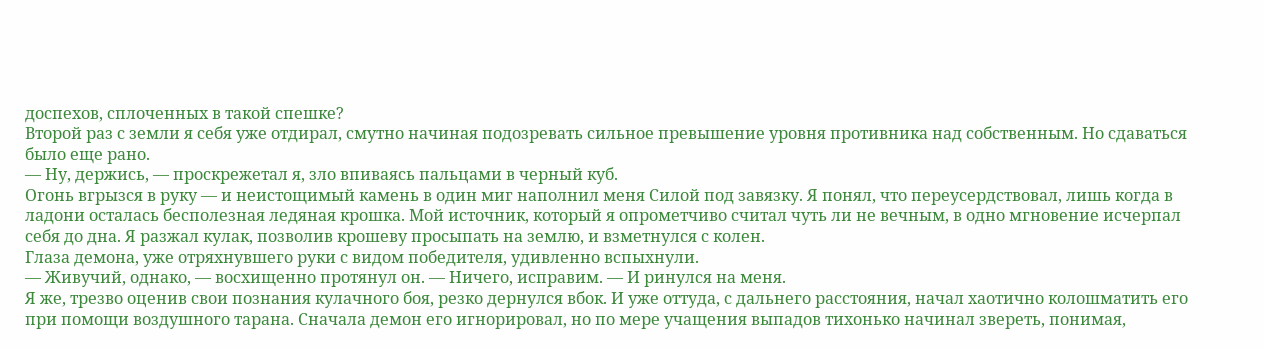доспехов, сплоченных в такой спешке?
Второй раз с земли я себя уже отдирал, смутно начиная подозревать сильное превышение уровня противника над собственным. Но сдаваться было еще рано.
— Ну, держись, — проскрежетал я, зло впиваясь пальцами в черный куб.
Огонь вгрызся в руку — и неистощимый камень в один миг наполнил меня Силой под завязку. Я понял, что переусердствовал, лишь когда в ладони осталась бесполезная ледяная крошка. Мой источник, который я опрометчиво считал чуть ли не вечным, в одно мгновение исчерпал себя до дна. Я разжал кулак, позволив крошеву просыпать на землю, и взметнулся с колен.
Глаза демона, уже отряхнувшего руки с видом победителя, удивленно вспыхнули.
— Живучий, однако, — восхищенно протянул он. — Ничего, исправим. — И ринулся на меня.
Я же, трезво оценив свои познания кулачного боя, резко дернулся вбок. И уже оттуда, с дальнего расстояния, начал хаотично колошматить его при помощи воздушного тарана. Сначала демон его игнорировал, но по мере учащения выпадов тихонько начинал звереть, понимая,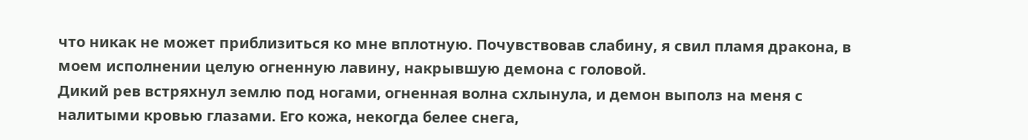что никак не может приблизиться ко мне вплотную. Почувствовав слабину, я свил пламя дракона, в моем исполнении целую огненную лавину, накрывшую демона с головой.
Дикий рев встряхнул землю под ногами, огненная волна схлынула, и демон выполз на меня с налитыми кровью глазами. Его кожа, некогда белее снега,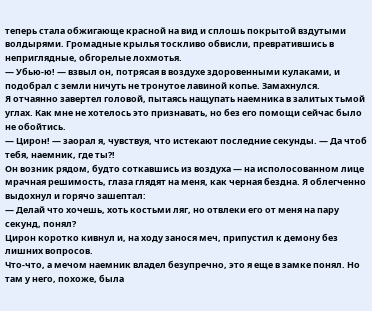теперь стала обжигающе красной на вид и сплошь покрытой вздутыми волдырями. Громадные крылья тоскливо обвисли, превратившись в неприглядные, обгорелые лохмотья.
— Убью-ю! — взвыл он, потрясая в воздухе здоровенными кулаками, и подобрал с земли ничуть не тронутое лавиной копье. Замахнулся.
Я отчаянно завертел головой, пытаясь нащупать наемника в залитых тьмой углах. Как мне не хотелось это признавать, но без его помощи сейчас было не обойтись.
— Цирон! — заорал я, чувствуя, что истекают последние секунды. — Да чтоб тебя, наемник, где ты?!
Он возник рядом, будто соткавшись из воздуха — на исполосованном лице мрачная решимость, глаза глядят на меня, как черная бездна. Я облегченно выдохнул и горячо зашептал:
— Делай что хочешь, хоть костьми ляг, но отвлеки его от меня на пару секунд, понял?
Цирон коротко кивнул и, на ходу занося меч, припустил к демону без лишних вопросов.
Что-что, а мечом наемник владел безупречно, это я еще в замке понял. Но там у него, похоже, была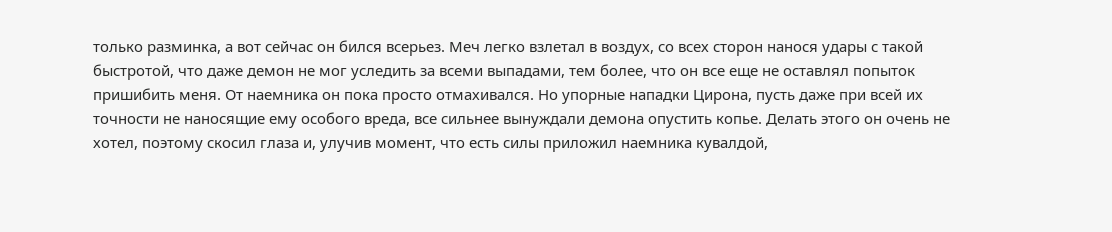только разминка, а вот сейчас он бился всерьез. Меч легко взлетал в воздух, со всех сторон нанося удары с такой быстротой, что даже демон не мог уследить за всеми выпадами, тем более, что он все еще не оставлял попыток пришибить меня. От наемника он пока просто отмахивался. Но упорные нападки Цирона, пусть даже при всей их точности не наносящие ему особого вреда, все сильнее вынуждали демона опустить копье. Делать этого он очень не хотел, поэтому скосил глаза и, улучив момент, что есть силы приложил наемника кувалдой,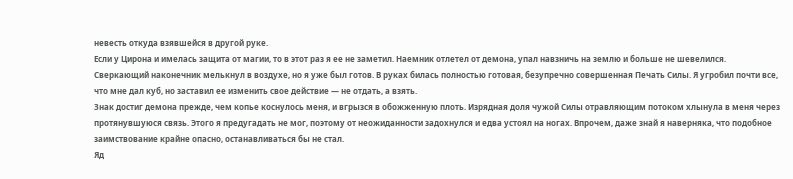невесть откуда взявшейся в другой руке.
Если у Цирона и имелась защита от магии, то в этот раз я ее не заметил. Наемник отлетел от демона, упал навзничь на землю и больше не шевелился.
Сверкающий наконечник мелькнул в воздухе, но я уже был готов. В руках билась полностью готовая, безупречно совершенная Печать Силы. Я угробил почти все, что мне дал куб, но заставил ее изменить свое действие — не отдать, а взять.
Знак достиг демона прежде, чем копье коснулось меня, и вгрызся в обожженную плоть. Изрядная доля чужой Силы отравляющим потоком хлынула в меня через протянувшуюся связь. Этого я предугадать не мог, поэтому от неожиданности задохнулся и едва устоял на ногах. Впрочем, даже знай я наверняка, что подобное заимствование крайне опасно, останавливаться бы не стал.
Яд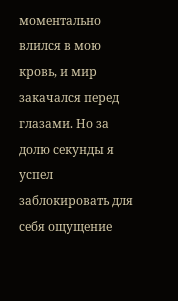моментально влился в мою кровь, и мир закачался перед глазами. Но за долю секунды я успел заблокировать для себя ощущение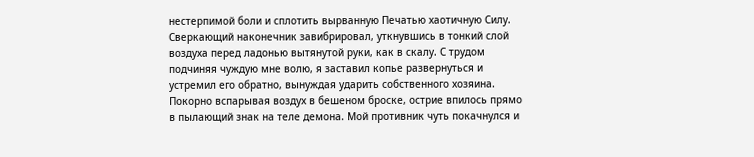нестерпимой боли и сплотить вырванную Печатью хаотичную Силу. Сверкающий наконечник завибрировал, уткнувшись в тонкий слой воздуха перед ладонью вытянутой руки, как в скалу. С трудом подчиняя чуждую мне волю, я заставил копье развернуться и устремил его обратно, вынуждая ударить собственного хозяина. Покорно вспарывая воздух в бешеном броске, острие впилось прямо в пылающий знак на теле демона. Мой противник чуть покачнулся и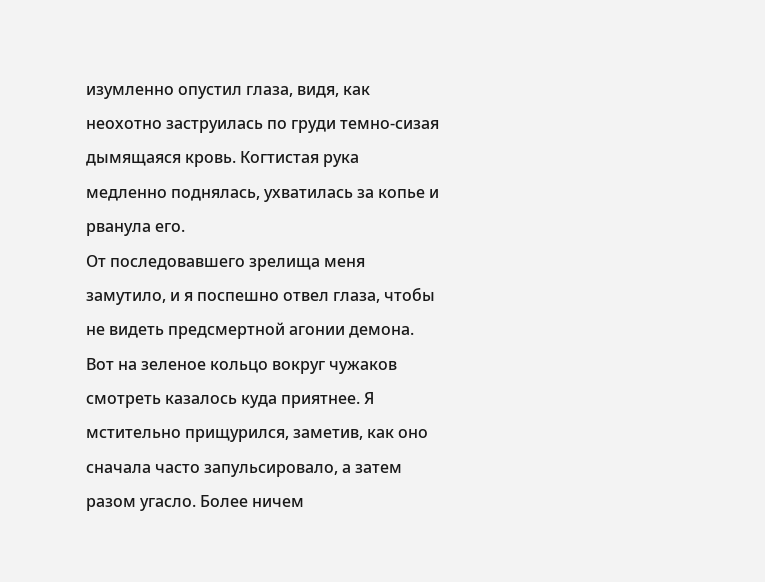изумленно опустил глаза, видя, как неохотно заструилась по груди темно-сизая дымящаяся кровь. Когтистая рука медленно поднялась, ухватилась за копье и рванула его.
От последовавшего зрелища меня замутило, и я поспешно отвел глаза, чтобы не видеть предсмертной агонии демона. Вот на зеленое кольцо вокруг чужаков смотреть казалось куда приятнее. Я мстительно прищурился, заметив, как оно сначала часто запульсировало, а затем разом угасло. Более ничем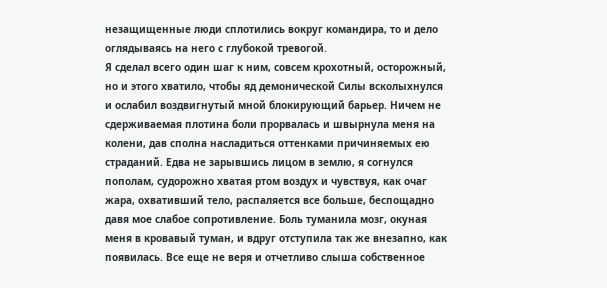незащищенные люди сплотились вокруг командира, то и дело оглядываясь на него с глубокой тревогой.
Я сделал всего один шаг к ним, совсем крохотный, осторожный, но и этого хватило, чтобы яд демонической Силы всколыхнулся и ослабил воздвигнутый мной блокирующий барьер. Ничем не сдерживаемая плотина боли прорвалась и швырнула меня на колени, дав сполна насладиться оттенками причиняемых ею страданий. Едва не зарывшись лицом в землю, я согнулся пополам, судорожно хватая ртом воздух и чувствуя, как очаг жара, охвативший тело, распаляется все больше, беспощадно давя мое слабое сопротивление. Боль туманила мозг, окуная меня в кровавый туман, и вдруг отступила так же внезапно, как появилась. Все еще не веря и отчетливо слыша собственное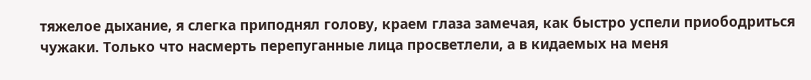тяжелое дыхание, я слегка приподнял голову, краем глаза замечая, как быстро успели приободриться чужаки. Только что насмерть перепуганные лица просветлели, а в кидаемых на меня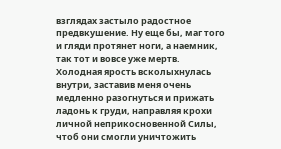взглядах застыло радостное предвкушение. Ну еще бы, маг того и гляди протянет ноги, а наемник, так тот и вовсе уже мертв.
Холодная ярость всколыхнулась внутри, заставив меня очень медленно разогнуться и прижать ладонь к груди, направляя крохи личной неприкосновенной Силы, чтоб они смогли уничтожить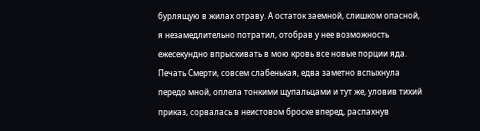бурлящую в жилах отраву. А остаток заемной, слишком опасной, я незамедлительно потратил, отобрав у нее возможность ежесекундно впрыскивать в мою кровь все новые порции яда.
Печать Смерти, совсем слабенькая, едва заметно вспыхнула передо мной, оплела тонкими щупальцами и тут же, уловив тихий приказ, сорвалась в неистовом броске вперед, распахнув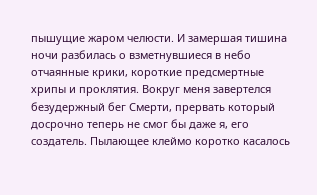пышущие жаром челюсти. И замершая тишина ночи разбилась о взметнувшиеся в небо отчаянные крики, короткие предсмертные хрипы и проклятия. Вокруг меня завертелся безудержный бег Смерти, прервать который досрочно теперь не смог бы даже я, его создатель. Пылающее клеймо коротко касалось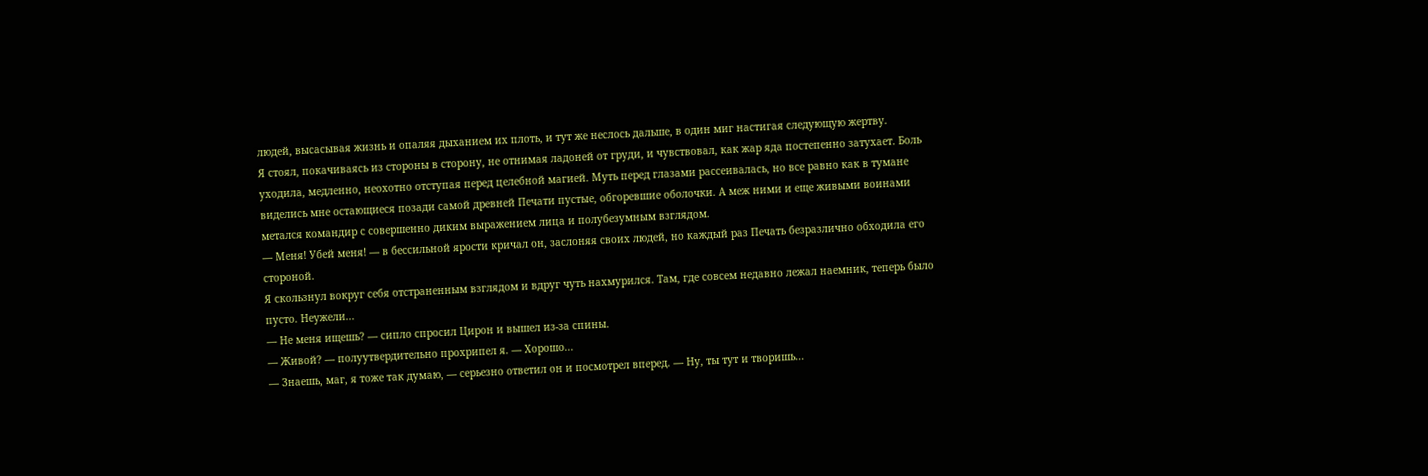людей, высасывая жизнь и опаляя дыханием их плоть, и тут же неслось дальше, в один миг настигая следующую жертву.
Я стоял, покачиваясь из стороны в сторону, не отнимая ладоней от груди, и чувствовал, как жар яда постепенно затухает. Боль уходила, медленно, неохотно отступая перед целебной магией. Муть перед глазами рассеивалась, но все равно как в тумане виделись мне остающиеся позади самой древней Печати пустые, обгоревшие оболочки. А меж ними и еще живыми воинами метался командир с совершенно диким выражением лица и полубезумным взглядом.
— Меня! Убей меня! — в бессильной ярости кричал он, заслоняя своих людей, но каждый раз Печать безразлично обходила его стороной.
Я скользнул вокруг себя отстраненным взглядом и вдруг чуть нахмурился. Там, где совсем недавно лежал наемник, теперь было пусто. Неужели...
— Не меня ищешь? — сипло спросил Цирон и вышел из-за спины.
— Живой? — полуутвердительно прохрипел я. — Хорошо...
— Знаешь, маг, я тоже так думаю, — серьезно ответил он и посмотрел вперед. — Ну, ты тут и творишь...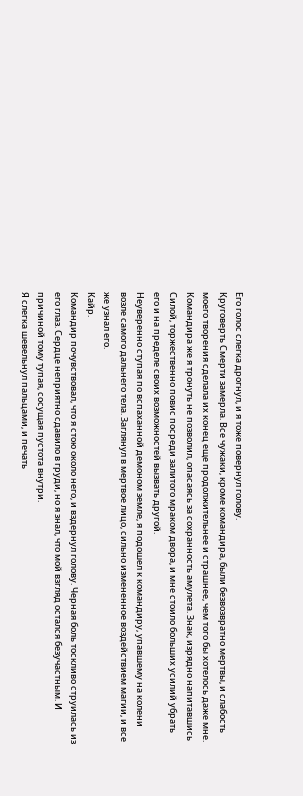Его голос слегка дрогнул, и я тоже повернул голову.
Круговерть Смерти замерла. Все чужаки, кроме командира, были безвозвратно мертвы, и слабость моего творения сделала их конец еще продолжительнее и страшнее, чем того бы хотелось даже мне. Командира же я тронуть не позволил, опасаясь за сохранность амулета. Знак, изрядно напитавшись Силой, торжественно повис посреди залитого мраком двора, и мне стоило больших усилий убрать его и на пределе своих возможностей вызвать другой.
Неуверенно ступая по вспаханной демоном земле, я подошел к командиру, упавшему на колени возле самого дальнего тела. Заглянул в мертвое лицо, сильно измененное воздействием магии, и все же узнал его.
Кайр.
Командир почувствовал, что я стою около него, и вздернул голову. Черная боль тоскливо струилась из его глаз. Сердце неприятно сдавило в груди, но я знал, что мой взгляд остался безучастным. И причиной тому тупая, сосущая пустота внутри.
Я слегка шевельнул пальцами, и печать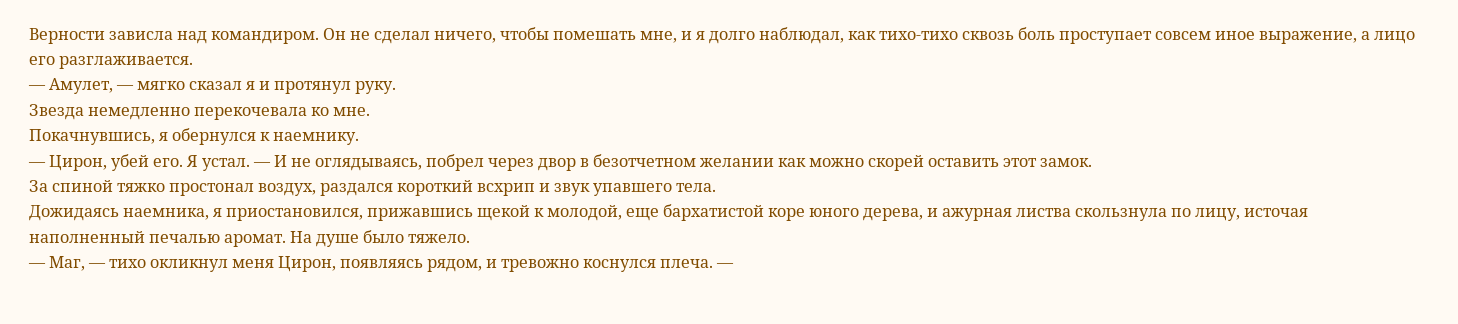Верности зависла над командиром. Он не сделал ничего, чтобы помешать мне, и я долго наблюдал, как тихо-тихо сквозь боль проступает совсем иное выражение, а лицо его разглаживается.
— Амулет, — мягко сказал я и протянул руку.
Звезда немедленно перекочевала ко мне.
Покачнувшись, я обернулся к наемнику.
— Цирон, убей его. Я устал. — И не оглядываясь, побрел через двор в безотчетном желании как можно скорей оставить этот замок.
За спиной тяжко простонал воздух, раздался короткий всхрип и звук упавшего тела.
Дожидаясь наемника, я приостановился, прижавшись щекой к молодой, еще бархатистой коре юного дерева, и ажурная листва скользнула по лицу, источая наполненный печалью аромат. На душе было тяжело.
— Маг, — тихо окликнул меня Цирон, появляясь рядом, и тревожно коснулся плеча. —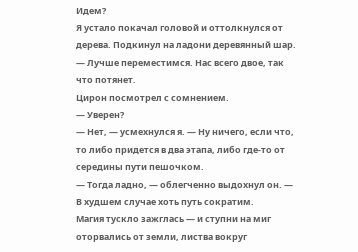Идем?
Я устало покачал головой и оттолкнулся от дерева. Подкинул на ладони деревянный шар.
— Лучше переместимся. Нас всего двое, так что потянет.
Цирон посмотрел с сомнением.
— Уверен?
— Нет, — усмехнулся я. — Ну ничего, если что, то либо придется в два этапа, либо где-то от середины пути пешочком.
— Тогда ладно, — облегченно выдохнул он. — В худшем случае хоть путь сократим.
Магия тускло зажглась — и ступни на миг оторвались от земли, листва вокруг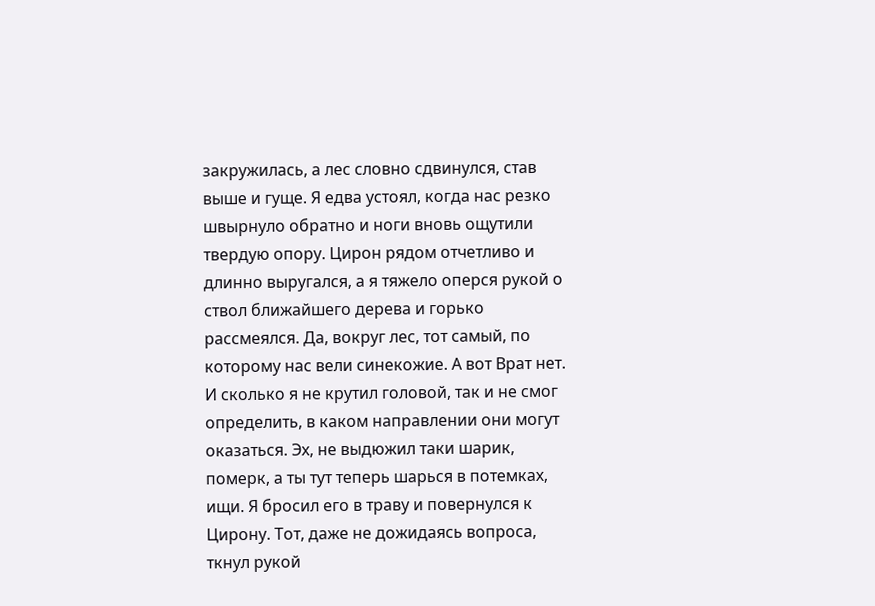закружилась, а лес словно сдвинулся, став выше и гуще. Я едва устоял, когда нас резко швырнуло обратно и ноги вновь ощутили твердую опору. Цирон рядом отчетливо и длинно выругался, а я тяжело оперся рукой о ствол ближайшего дерева и горько рассмеялся. Да, вокруг лес, тот самый, по которому нас вели синекожие. А вот Врат нет. И сколько я не крутил головой, так и не смог определить, в каком направлении они могут оказаться. Эх, не выдюжил таки шарик, померк, а ты тут теперь шарься в потемках, ищи. Я бросил его в траву и повернулся к Цирону. Тот, даже не дожидаясь вопроса, ткнул рукой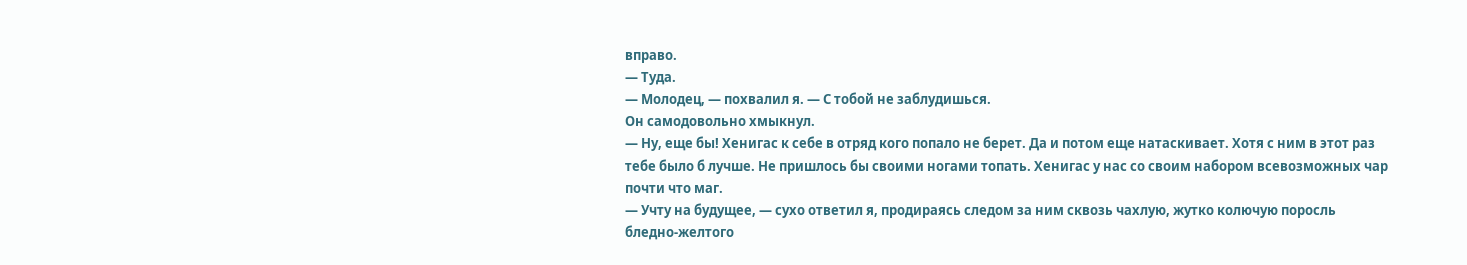вправо.
— Туда.
— Молодец, — похвалил я. — С тобой не заблудишься.
Он самодовольно хмыкнул.
— Ну, еще бы! Хенигас к себе в отряд кого попало не берет. Да и потом еще натаскивает. Хотя с ним в этот раз тебе было б лучше. Не пришлось бы своими ногами топать. Хенигас у нас со своим набором всевозможных чар почти что маг.
— Учту на будущее, — сухо ответил я, продираясь следом за ним сквозь чахлую, жутко колючую поросль бледно-желтого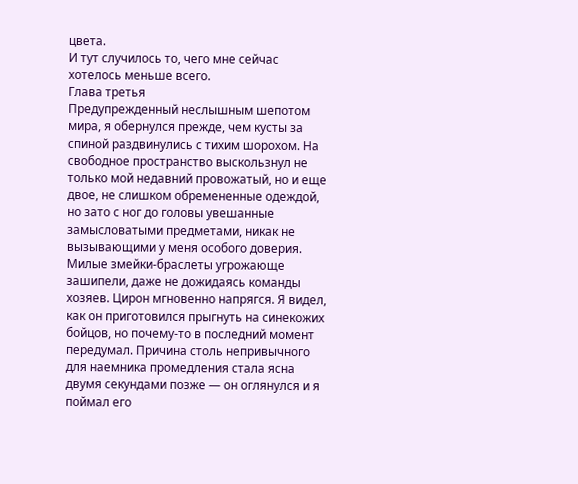цвета.
И тут случилось то, чего мне сейчас хотелось меньше всего.
Глава третья
Предупрежденный неслышным шепотом мира, я обернулся прежде, чем кусты за спиной раздвинулись с тихим шорохом. На свободное пространство выскользнул не только мой недавний провожатый, но и еще двое, не слишком обремененные одеждой, но зато с ног до головы увешанные замысловатыми предметами, никак не вызывающими у меня особого доверия. Милые змейки-браслеты угрожающе зашипели, даже не дожидаясь команды хозяев. Цирон мгновенно напрягся. Я видел, как он приготовился прыгнуть на синекожих бойцов, но почему-то в последний момент передумал. Причина столь непривычного для наемника промедления стала ясна двумя секундами позже — он оглянулся и я поймал его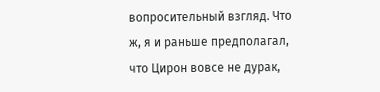вопросительный взгляд. Что ж, я и раньше предполагал, что Цирон вовсе не дурак,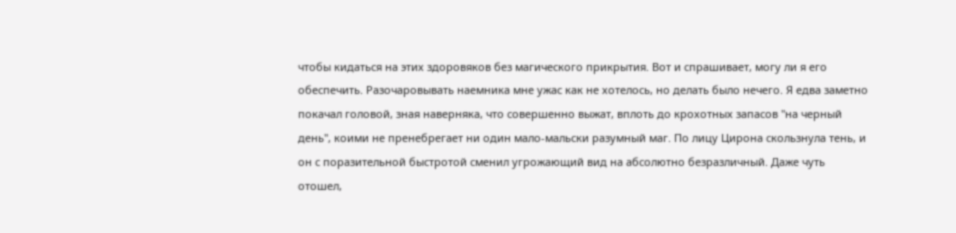чтобы кидаться на этих здоровяков без магического прикрытия. Вот и спрашивает, могу ли я его обеспечить. Разочаровывать наемника мне ужас как не хотелось, но делать было нечего. Я едва заметно покачал головой, зная наверняка, что совершенно выжат, вплоть до крохотных запасов "на черный день", коими не пренебрегает ни один мало-мальски разумный маг. По лицу Цирона скользнула тень, и он с поразительной быстротой сменил угрожающий вид на абсолютно безразличный. Даже чуть отошел,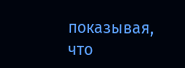показывая, что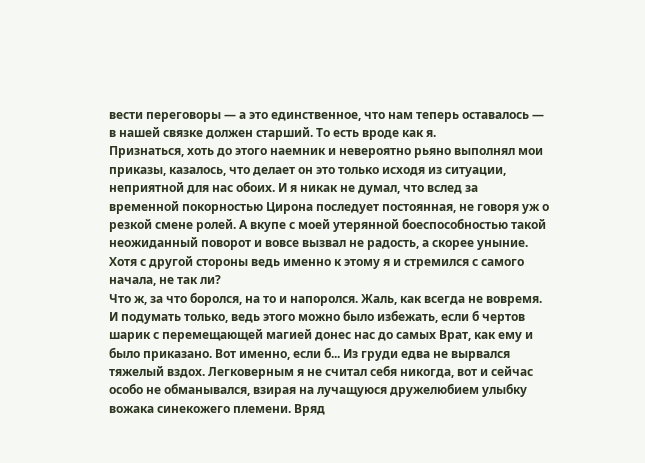вести переговоры — а это единственное, что нам теперь оставалось — в нашей связке должен старший. То есть вроде как я.
Признаться, хоть до этого наемник и невероятно рьяно выполнял мои приказы, казалось, что делает он это только исходя из ситуации, неприятной для нас обоих. И я никак не думал, что вслед за временной покорностью Цирона последует постоянная, не говоря уж о резкой смене ролей. А вкупе с моей утерянной боеспособностью такой неожиданный поворот и вовсе вызвал не радость, а скорее уныние. Хотя с другой стороны ведь именно к этому я и стремился с самого начала, не так ли?
Что ж, за что боролся, на то и напоролся. Жаль, как всегда не вовремя.
И подумать только, ведь этого можно было избежать, если б чертов шарик с перемещающей магией донес нас до самых Врат, как ему и было приказано. Вот именно, если б... Из груди едва не вырвался тяжелый вздох. Легковерным я не считал себя никогда, вот и сейчас особо не обманывался, взирая на лучащуюся дружелюбием улыбку вожака синекожего племени. Вряд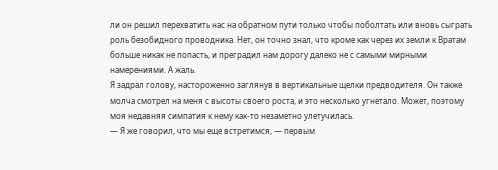ли он решил перехватить нас на обратном пути только чтобы поболтать или вновь сыграть роль безобидного проводника. Нет, он точно знал, что кроме как через их земли к Вратам больше никак не попасть, и преградил нам дорогу далеко не с самыми мирными намерениями. А жаль.
Я задрал голову, настороженно заглянув в вертикальные щелки предводителя. Он также молча смотрел на меня с высоты своего роста, и это несколько угнетало. Может, поэтому моя недавняя симпатия к нему как-то незаметно улетучилась.
— Я же говорил, что мы еще встретимся, — первым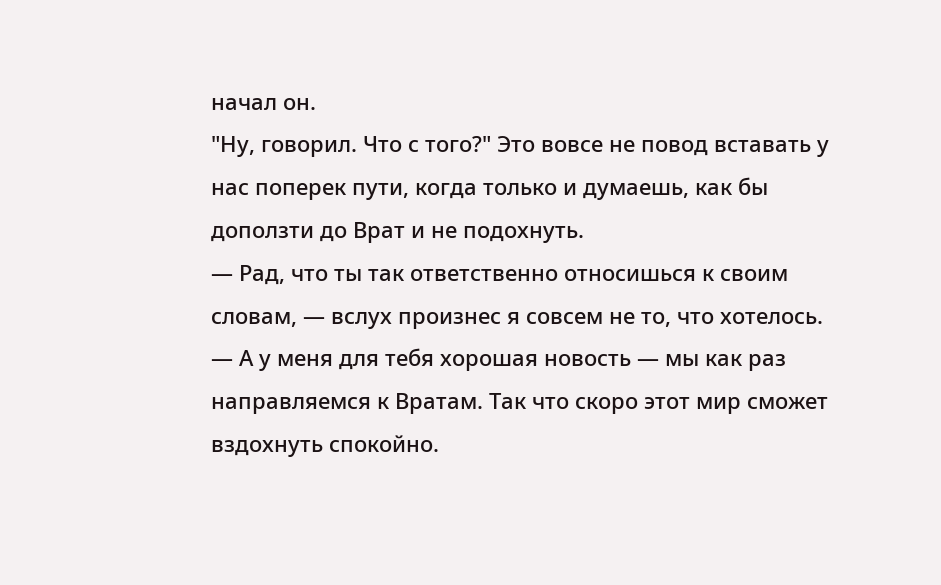начал он.
"Ну, говорил. Что с того?" Это вовсе не повод вставать у нас поперек пути, когда только и думаешь, как бы доползти до Врат и не подохнуть.
— Рад, что ты так ответственно относишься к своим словам, — вслух произнес я совсем не то, что хотелось. — А у меня для тебя хорошая новость — мы как раз направляемся к Вратам. Так что скоро этот мир сможет вздохнуть спокойно.